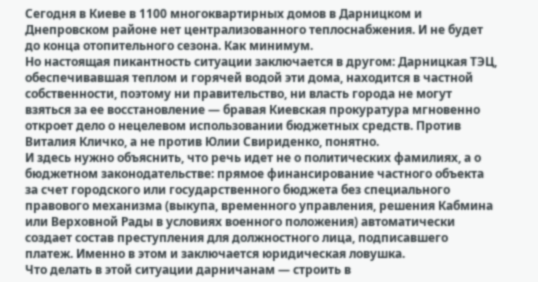Сегодня в Киеве в 1100 многоквартирных домов в Дарницком и Днепровском районе нет централизованного теплоснабжения. И не будет до конца отопительного сезона. Как минимум.
Но настоящая пикантность ситуации заключается в другом: Дарницкая ТЭЦ, обеспечивавшая теплом и горячей водой эти дома, находится в частной собственности, поэтому ни правительство, ни власть города не могут взяться за ее восстановление — бравая Киевская прокуратура мгновенно откроет дело о нецелевом использовании бюджетных средств. Против Виталия Кличко, а не против Юлии Свириденко, понятно.
И здесь нужно объяснить, что речь идет не о политических фамилиях, а о бюджетном законодательстве: прямое финансирование частного объекта за счет городского или государственного бюджета без специального правового механизма (выкупа, временного управления, решения Кабмина или Верховной Рады в условиях военного положения) автоматически создает состав преступления для должностного лица, подписавшего платеж. Именно в этом и заключается юридическая ловушка.
Что делать в этой ситуации дарничанам — строить в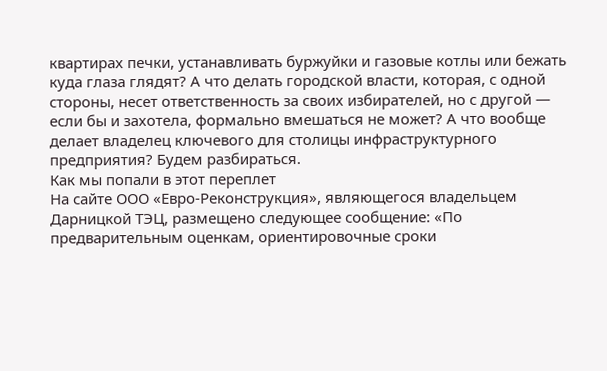квартирах печки, устанавливать буржуйки и газовые котлы или бежать куда глаза глядят? А что делать городской власти, которая, с одной стороны, несет ответственность за своих избирателей, но с другой — если бы и захотела, формально вмешаться не может? А что вообще делает владелец ключевого для столицы инфраструктурного предприятия? Будем разбираться.
Как мы попали в этот переплет
На сайте ООО «Евро-Реконструкция», являющегося владельцем Дарницкой ТЭЦ, размещено следующее сообщение: «По предварительным оценкам, ориентировочные сроки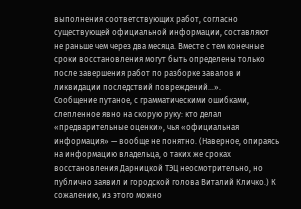выполнения соответствующих работ, согласно существующей официальной информации, составляют не раньше чем через два месяца. Вместе с тем конечные сроки восстановления могут быть определены только после завершения работ по разборке завалов и ликвидации последствий повреждений…».
Сообщение путаное, с грамматическими ошибками, слепленное явно на скорую руку: кто делал «предварительные оценки», чья «официальная информация» — вообще не понятно. (Наверное, опираясь на информацию владельца, о таких же сроках восстановления Дарницкой ТЭЦ неосмотрительно, но публично заявил и городской голова Виталий Кличко.) К сожалению, из этого можно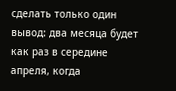сделать только один вывод: два месяца будет как раз в середине апреля, когда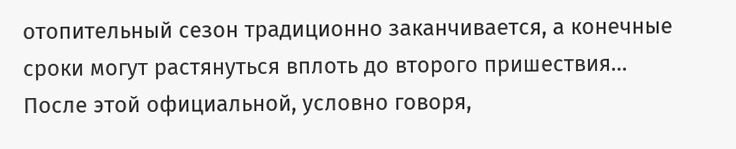отопительный сезон традиционно заканчивается, а конечные сроки могут растянуться вплоть до второго пришествия…
После этой официальной, условно говоря,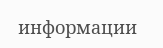информации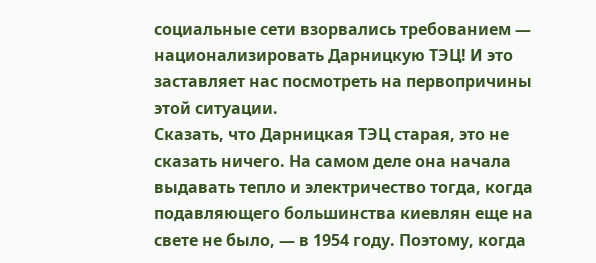социальные сети взорвались требованием — национализировать Дарницкую ТЭЦ! И это заставляет нас посмотреть на первопричины этой ситуации.
Сказать, что Дарницкая ТЭЦ старая, это не сказать ничего. На самом деле она начала выдавать тепло и электричество тогда, когда подавляющего большинства киевлян еще на свете не было, — в 1954 году. Поэтому, когда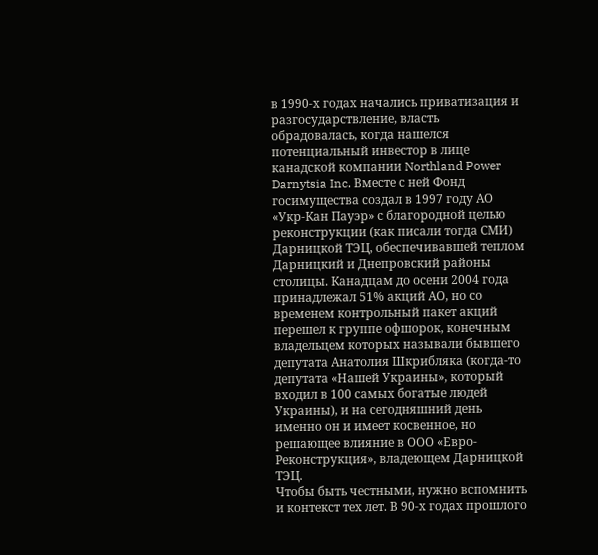в 1990-х годах начались приватизация и разгосударствление, власть обрадовалась, когда нашелся потенциальный инвестор в лице канадской компании Northland Power Darnytsia Inc. Вместе с ней Фонд госимущества создал в 1997 году АО «Укр-Кан Пауэр» с благородной целью реконструкции (как писали тогда СМИ) Дарницкой ТЭЦ, обеспечивавшей теплом Дарницкий и Днепровский районы столицы. Канадцам до осени 2004 года принадлежал 51% акций АО, но со временем контрольный пакет акций перешел к группе офшорок, конечным владельцем которых называли бывшего депутата Анатолия Шкрибляка (когда-то депутата «Нашей Украины», который входил в 100 самых богатые людей Украины), и на сегодняшний день именно он и имеет косвенное, но решающее влияние в ООО «Евро-Реконструкция», владеющем Дарницкой ТЭЦ.
Чтобы быть честными, нужно вспомнить и контекст тех лет. В 90-х годах прошлого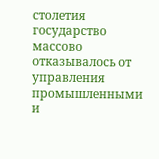столетия государство массово отказывалось от управления промышленными и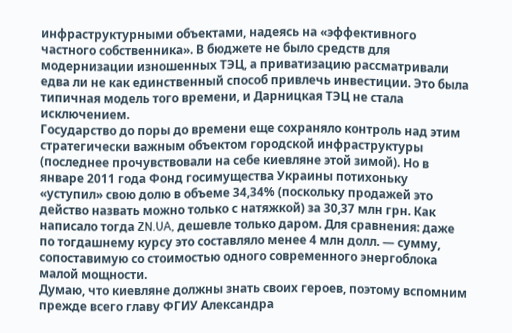инфраструктурными объектами, надеясь на «эффективного частного собственника». В бюджете не было средств для модернизации изношенных ТЭЦ, а приватизацию рассматривали едва ли не как единственный способ привлечь инвестиции. Это была типичная модель того времени, и Дарницкая ТЭЦ не стала исключением.
Государство до поры до времени еще сохраняло контроль над этим стратегически важным объектом городской инфраструктуры (последнее прочувствовали на себе киевляне этой зимой). Но в январе 2011 года Фонд госимущества Украины потихоньку «уступил» свою долю в объеме 34,34% (поскольку продажей это действо назвать можно только с натяжкой) за 30,37 млн грн. Как написало тогда ZN.UA, дешевле только даром. Для сравнения: даже по тогдашнему курсу это составляло менее 4 млн долл. — сумму, сопоставимую со стоимостью одного современного энергоблока малой мощности.
Думаю, что киевляне должны знать своих героев, поэтому вспомним прежде всего главу ФГИУ Александра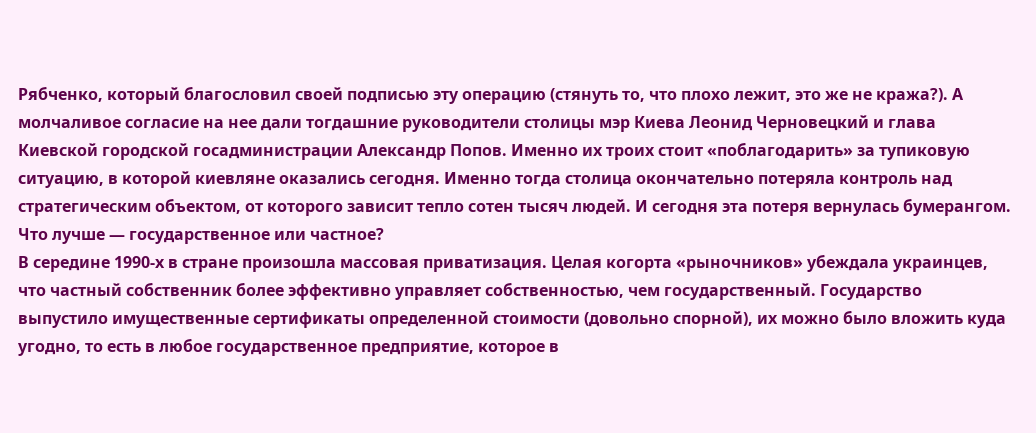Рябченко, который благословил своей подписью эту операцию (стянуть то, что плохо лежит, это же не кража?). А молчаливое согласие на нее дали тогдашние руководители столицы мэр Киева Леонид Черновецкий и глава Киевской городской госадминистрации Александр Попов. Именно их троих стоит «поблагодарить» за тупиковую ситуацию, в которой киевляне оказались сегодня. Именно тогда столица окончательно потеряла контроль над стратегическим объектом, от которого зависит тепло сотен тысяч людей. И сегодня эта потеря вернулась бумерангом.
Что лучше — государственное или частное?
В середине 1990-х в стране произошла массовая приватизация. Целая когорта «рыночников» убеждала украинцев, что частный собственник более эффективно управляет собственностью, чем государственный. Государство выпустило имущественные сертификаты определенной стоимости (довольно спорной), их можно было вложить куда угодно, то есть в любое государственное предприятие, которое в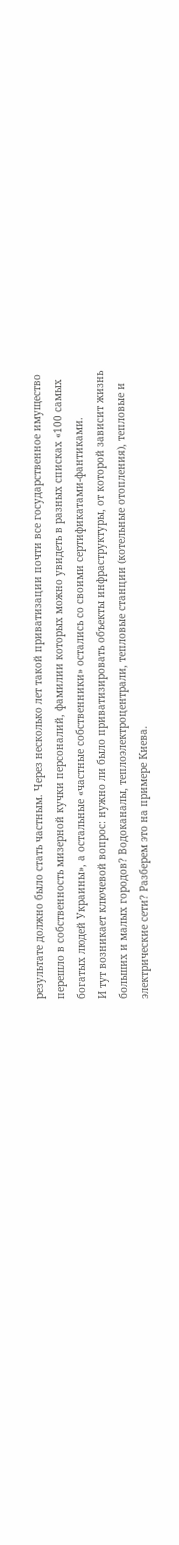результате должно было стать частным. Через несколько лет такой приватизации почти все государственное имущество перешло в собственность мизерной кучки персоналий, фамилии которых можно увидеть в разных списках «100 самых богатых людей Украины», а остальные «частные собственники» остались со своими сертификатами-фантиками.
И тут возникает ключевой вопрос: нужно ли было приватизировать объекты инфраструктуры, от которой зависит жизнь больших и малых городов? Водоканалы, теплоэлектроцентрали, тепловые станции (котельные отопления), тепловые и электрические сети? Разберем это на примере Киева.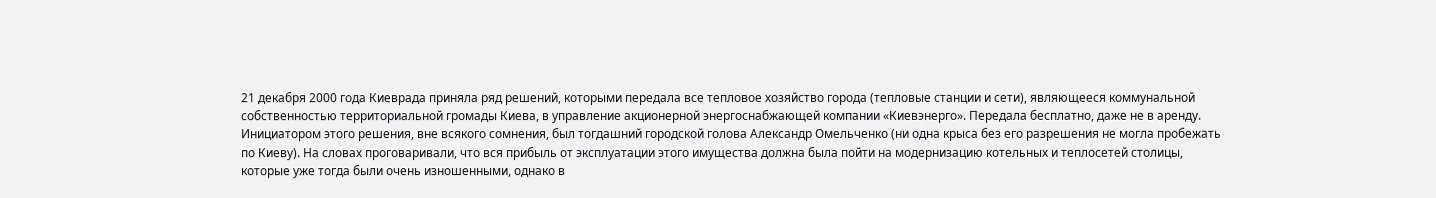21 декабря 2000 года Киеврада приняла ряд решений, которыми передала все тепловое хозяйство города (тепловые станции и сети), являющееся коммунальной собственностью территориальной громады Киева, в управление акционерной энергоснабжающей компании «Киевэнерго». Передала бесплатно, даже не в аренду.
Инициатором этого решения, вне всякого сомнения, был тогдашний городской голова Александр Омельченко (ни одна крыса без его разрешения не могла пробежать по Киеву). На словах проговаривали, что вся прибыль от эксплуатации этого имущества должна была пойти на модернизацию котельных и теплосетей столицы, которые уже тогда были очень изношенными, однако в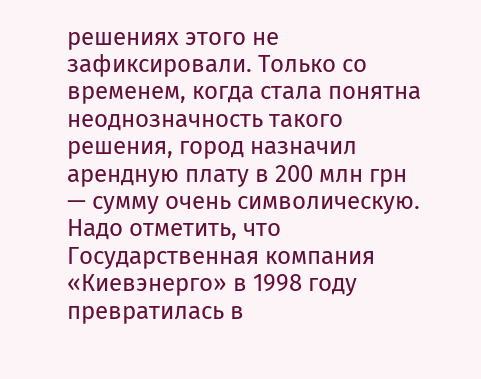решениях этого не зафиксировали. Только со временем, когда стала понятна неоднозначность такого решения, город назначил арендную плату в 200 млн грн — сумму очень символическую.
Надо отметить, что Государственная компания «Киевэнерго» в 1998 году превратилась в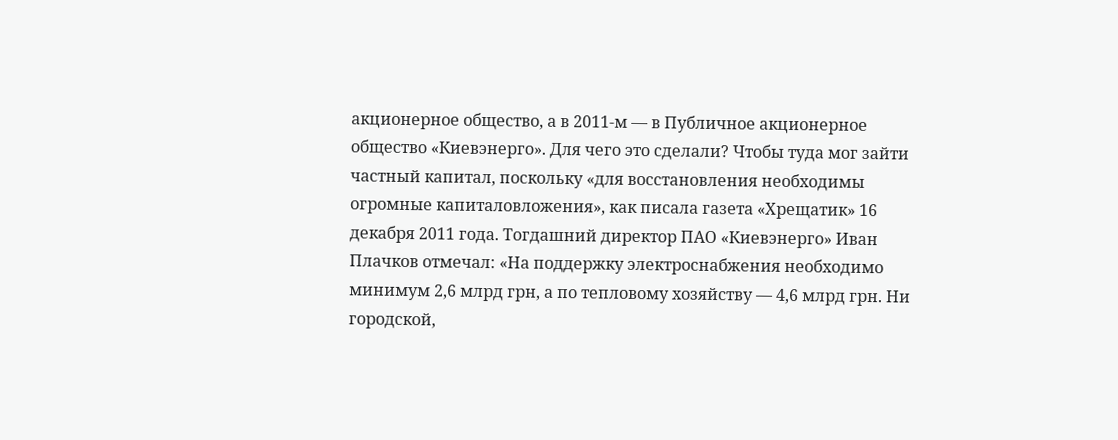акционерное общество, а в 2011-м — в Публичное акционерное общество «Киевэнерго». Для чего это сделали? Чтобы туда мог зайти частный капитал, поскольку «для восстановления необходимы огромные капиталовложения», как писала газета «Хрещатик» 16 декабря 2011 года. Тогдашний директор ПАО «Киевэнерго» Иван Плачков отмечал: «На поддержку электроснабжения необходимо минимум 2,6 млрд грн, а по тепловому хозяйству — 4,6 млрд грн. Ни городской,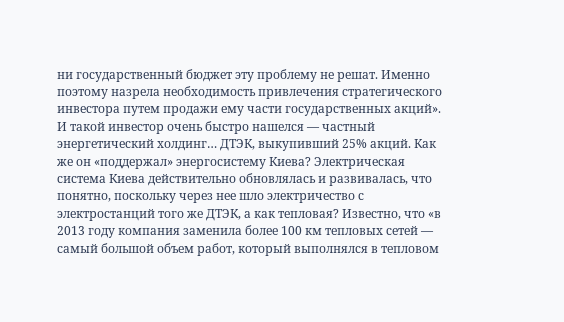ни государственный бюджет эту проблему не решат. Именно поэтому назрела необходимость привлечения стратегического инвестора путем продажи ему части государственных акций».
И такой инвестор очень быстро нашелся — частный энергетический холдинг… ДТЭК, выкупивший 25% акций. Как же он «поддержал» энергосистему Киева? Электрическая система Киева действительно обновлялась и развивалась, что понятно, поскольку через нее шло электричество с электростанций того же ДТЭК, а как тепловая? Известно, что «в 2013 году компания заменила более 100 км тепловых сетей — самый большой объем работ, который выполнялся в тепловом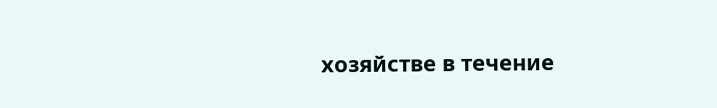хозяйстве в течение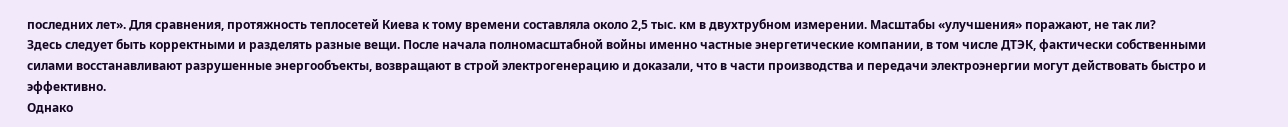последних лет». Для сравнения, протяжность теплосетей Киева к тому времени составляла около 2,5 тыс. км в двухтрубном измерении. Масштабы «улучшения» поражают, не так ли?
Здесь следует быть корректными и разделять разные вещи. После начала полномасштабной войны именно частные энергетические компании, в том числе ДТЭК, фактически собственными силами восстанавливают разрушенные энергообъекты, возвращают в строй электрогенерацию и доказали, что в части производства и передачи электроэнергии могут действовать быстро и эффективно.
Однако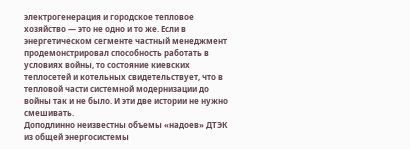электрогенерация и городское тепловое хозяйство — это не одно и то же. Если в энергетическом сегменте частный менеджмент продемонстрировал способность работать в условиях войны, то состояние киевских теплосетей и котельных свидетельствует, что в тепловой части системной модернизации до войны так и не было. И эти две истории не нужно смешивать.
Доподлинно неизвестны объемы «надоев» ДТЭК из общей энергосистемы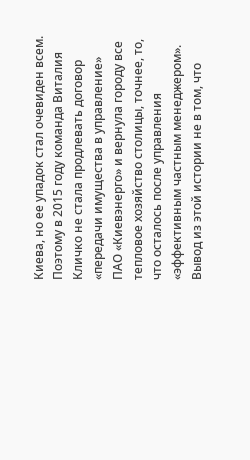Киева, но ее упадок стал очевиден всем. Поэтому в 2015 году команда Виталия Кличко не стала продлевать договор «передачи имущества в управление» ПАО «Киевэнерго» и вернула городу все тепловое хозяйство столицы, точнее, то, что осталось после управления «эффективным частным менеджером».
Вывод из этой истории не в том, что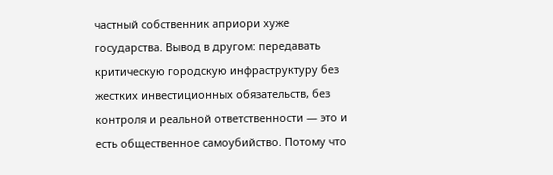частный собственник априори хуже государства. Вывод в другом: передавать критическую городскую инфраструктуру без жестких инвестиционных обязательств, без контроля и реальной ответственности — это и есть общественное самоубийство. Потому что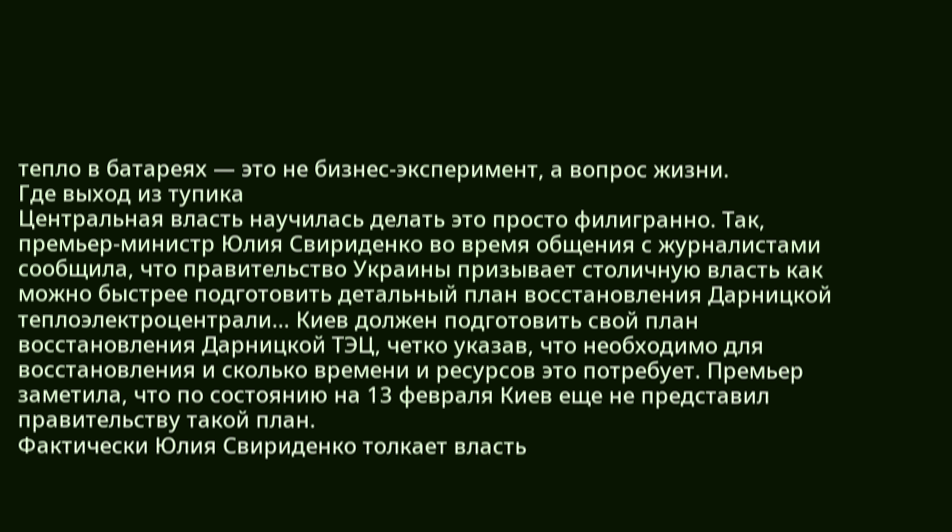тепло в батареях — это не бизнес-эксперимент, а вопрос жизни.
Где выход из тупика
Центральная власть научилась делать это просто филигранно. Так, премьер-министр Юлия Свириденко во время общения с журналистами сообщила, что правительство Украины призывает столичную власть как можно быстрее подготовить детальный план восстановления Дарницкой теплоэлектроцентрали… Киев должен подготовить свой план восстановления Дарницкой ТЭЦ, четко указав, что необходимо для восстановления и сколько времени и ресурсов это потребует. Премьер заметила, что по состоянию на 13 февраля Киев еще не представил правительству такой план.
Фактически Юлия Свириденко толкает власть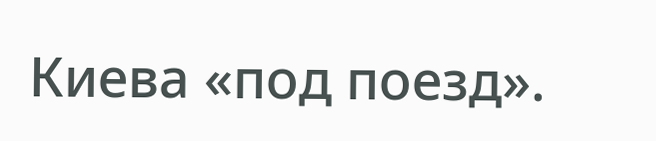Киева «под поезд».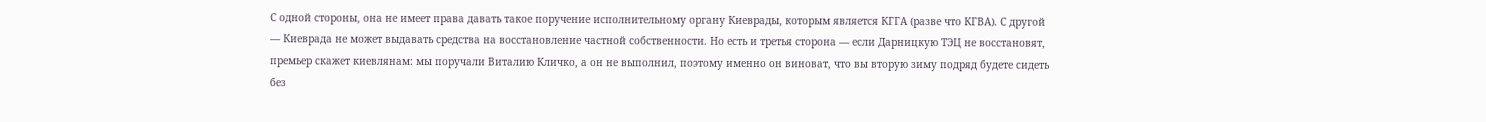С одной стороны, она не имеет права давать такое поручение исполнительному органу Киеврады, которым является КГГА (разве что КГВА). С другой — Киеврада не может выдавать средства на восстановление частной собственности. Но есть и третья сторона — если Дарницкую ТЭЦ не восстановят, премьер скажет киевлянам: мы поручали Виталию Кличко, а он не выполнил, поэтому именно он виноват, что вы вторую зиму подряд будете сидеть без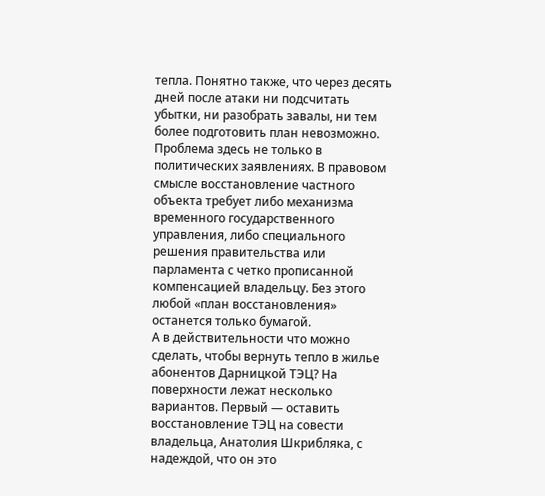тепла. Понятно также, что через десять дней после атаки ни подсчитать убытки, ни разобрать завалы, ни тем более подготовить план невозможно.
Проблема здесь не только в политических заявлениях. В правовом смысле восстановление частного объекта требует либо механизма временного государственного управления, либо специального решения правительства или парламента с четко прописанной компенсацией владельцу. Без этого любой «план восстановления» останется только бумагой.
А в действительности что можно сделать, чтобы вернуть тепло в жилье абонентов Дарницкой ТЭЦ? На поверхности лежат несколько вариантов. Первый — оставить восстановление ТЭЦ на совести владельца, Анатолия Шкрибляка, с надеждой, что он это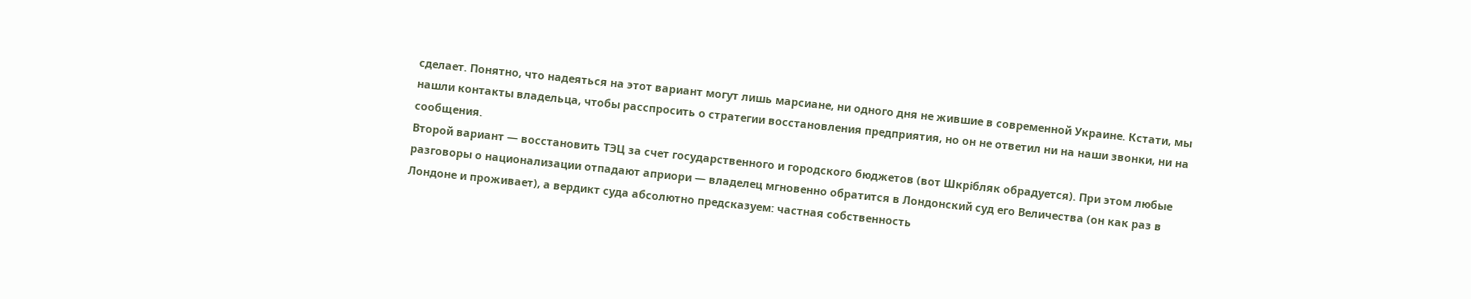сделает. Понятно, что надеяться на этот вариант могут лишь марсиане, ни одного дня не жившие в современной Украине. Кстати, мы нашли контакты владельца, чтобы расспросить о стратегии восстановления предприятия, но он не ответил ни на наши звонки, ни на сообщения.
Второй вариант — восстановить ТЭЦ за счет государственного и городского бюджетов (вот Шкрібляк обрадуется). При этом любые разговоры о национализации отпадают априори — владелец мгновенно обратится в Лондонский суд его Величества (он как раз в Лондоне и проживает), а вердикт суда абсолютно предсказуем: частная собственность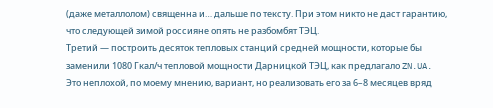(даже металлолом) священна и… дальше по тексту. При этом никто не даст гарантию, что следующей зимой россияне опять не разбомбят ТЭЦ.
Третий — построить десяток тепловых станций средней мощности, которые бы заменили 1080 Гкал/ч тепловой мощности Дарницкой ТЭЦ, как предлагало ZN.UA. Это неплохой, по моему мнению, вариант, но реализовать его за 6–8 месяцев вряд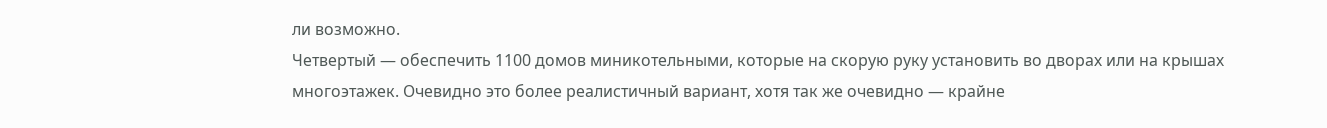ли возможно.
Четвертый — обеспечить 1100 домов миникотельными, которые на скорую руку установить во дворах или на крышах многоэтажек. Очевидно это более реалистичный вариант, хотя так же очевидно — крайне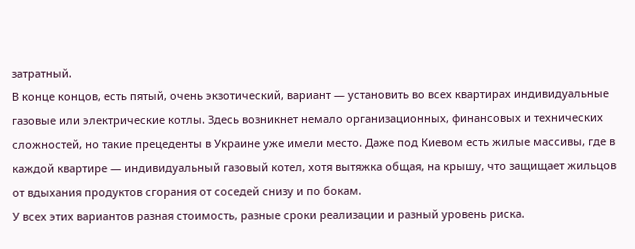затратный.
В конце концов, есть пятый, очень экзотический, вариант — установить во всех квартирах индивидуальные газовые или электрические котлы. Здесь возникнет немало организационных, финансовых и технических сложностей, но такие прецеденты в Украине уже имели место. Даже под Киевом есть жилые массивы, где в каждой квартире — индивидуальный газовый котел, хотя вытяжка общая, на крышу, что защищает жильцов от вдыхания продуктов сгорания от соседей снизу и по бокам.
У всех этих вариантов разная стоимость, разные сроки реализации и разный уровень риска.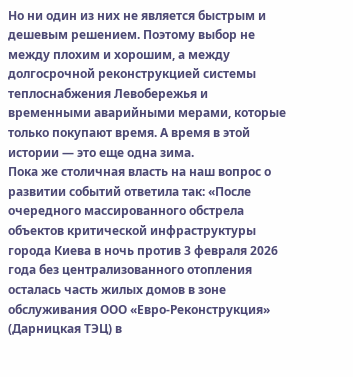Но ни один из них не является быстрым и дешевым решением. Поэтому выбор не между плохим и хорошим, а между долгосрочной реконструкцией системы теплоснабжения Левобережья и временными аварийными мерами, которые только покупают время. А время в этой истории — это еще одна зима.
Пока же столичная власть на наш вопрос о развитии событий ответила так: «После очередного массированного обстрела объектов критической инфраструктуры города Киева в ночь против 3 февраля 2026 года без централизованного отопления осталась часть жилых домов в зоне обслуживания ООО «Евро-Реконструкция» (Дарницкая ТЭЦ) в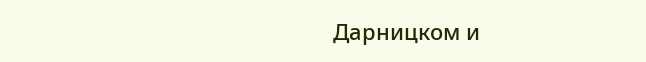Дарницком и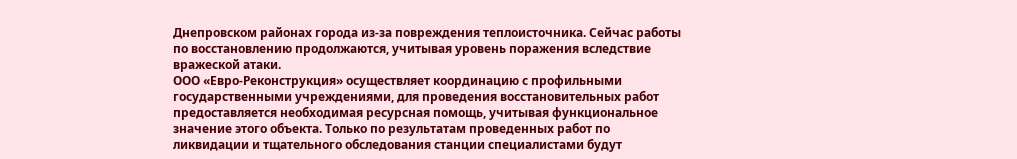Днепровском районах города из-за повреждения теплоисточника. Сейчас работы по восстановлению продолжаются, учитывая уровень поражения вследствие вражеской атаки.
ООО «Евро-Реконструкция» осуществляет координацию с профильными государственными учреждениями, для проведения восстановительных работ предоставляется необходимая ресурсная помощь, учитывая функциональное значение этого объекта. Только по результатам проведенных работ по ликвидации и тщательного обследования станции специалистами будут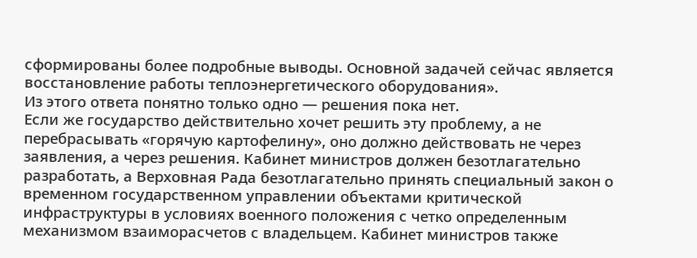сформированы более подробные выводы. Основной задачей сейчас является восстановление работы теплоэнергетического оборудования».
Из этого ответа понятно только одно — решения пока нет.
Если же государство действительно хочет решить эту проблему, а не перебрасывать «горячую картофелину», оно должно действовать не через заявления, а через решения. Кабинет министров должен безотлагательно разработать, а Верховная Рада безотлагательно принять специальный закон о временном государственном управлении объектами критической инфраструктуры в условиях военного положения с четко определенным механизмом взаиморасчетов с владельцем. Кабинет министров также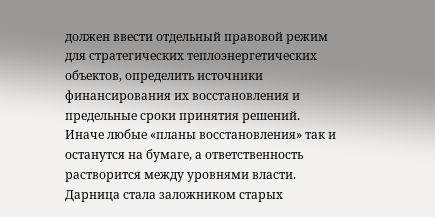должен ввести отдельный правовой режим для стратегических теплоэнергетических объектов, определить источники финансирования их восстановления и предельные сроки принятия решений. Иначе любые «планы восстановления» так и останутся на бумаге, а ответственность растворится между уровнями власти.
Дарница стала заложником старых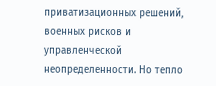приватизационных решений, военных рисков и управленческой неопределенности. Но тепло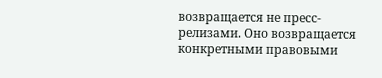возвращается не пресс-релизами. Оно возвращается конкретными правовыми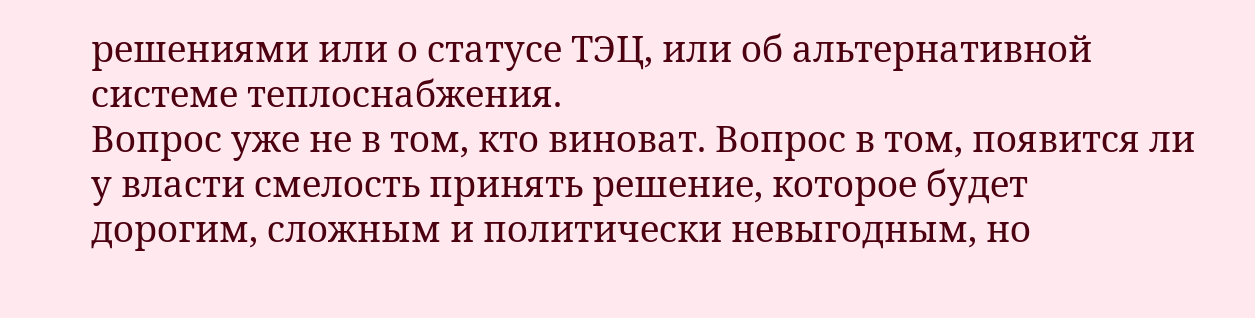решениями или о статусе ТЭЦ, или об альтернативной системе теплоснабжения.
Вопрос уже не в том, кто виноват. Вопрос в том, появится ли у власти смелость принять решение, которое будет дорогим, сложным и политически невыгодным, но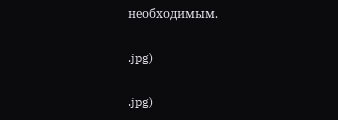необходимым.

.jpg)

.jpg)